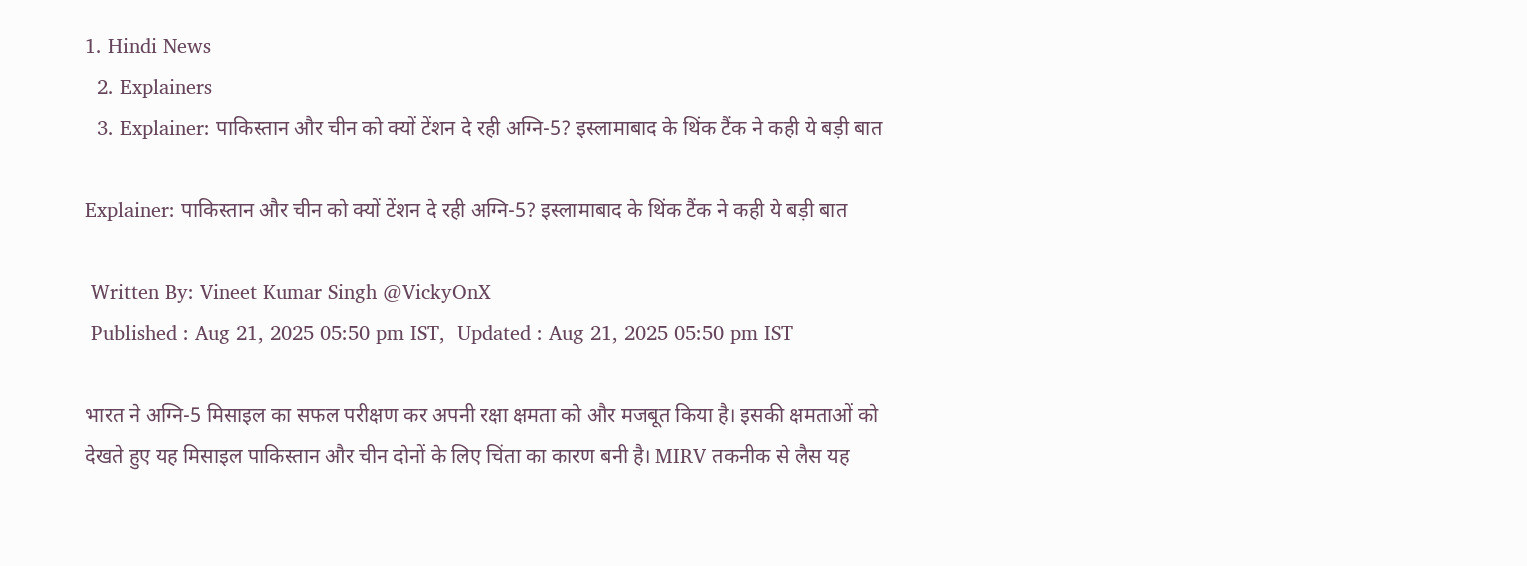1. Hindi News
  2. Explainers
  3. Explainer: पाकिस्तान और चीन को क्यों टेंशन दे रही अग्नि-5? इस्लामाबाद के थिंक टैंक ने कही ये बड़ी बात

Explainer: पाकिस्तान और चीन को क्यों टेंशन दे रही अग्नि-5? इस्लामाबाद के थिंक टैंक ने कही ये बड़ी बात

 Written By: Vineet Kumar Singh @VickyOnX
 Published : Aug 21, 2025 05:50 pm IST,  Updated : Aug 21, 2025 05:50 pm IST

भारत ने अग्नि-5 मिसाइल का सफल परीक्षण कर अपनी रक्षा क्षमता को और मजबूत किया है। इसकी क्षमताओं को देखते हुए यह मिसाइल पाकिस्तान और चीन दोनों के लिए चिंता का कारण बनी है। MIRV तकनीक से लैस यह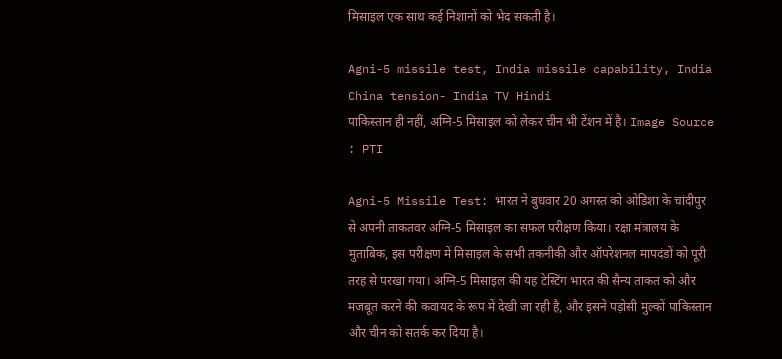मिसाइल एक साथ कई निशानों को भेद सकती है।

Agni-5 missile test, India missile capability, India China tension- India TV Hindi
पाकिस्तान ही नहीं, अग्नि-5 मिसाइल को लेकर चीन भी टेंशन में है। Image Source : PTI

Agni-5 Missile Test: भारत ने बुधवार 20 अगस्त को ओडिशा के चांदीपुर से अपनी ताकतवर अग्नि-5 मिसाइल का सफल परीक्षण किया। रक्षा मंत्रालय के मुताबिक, इस परीक्षण में मिसाइल के सभी तकनीकी और ऑपरेशनल मापदंडों को पूरी तरह से परखा गया। अग्नि-5 मिसाइल की यह टेस्टिंग भारत की सैन्य ताकत को और मजबूत करने की कवायद के रूप में देखी जा रही है, और इसने पड़ोसी मुल्कों पाकिस्तान और चीन को सतर्क कर दिया है।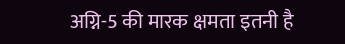अग्नि-5 की मारक क्षमता इतनी है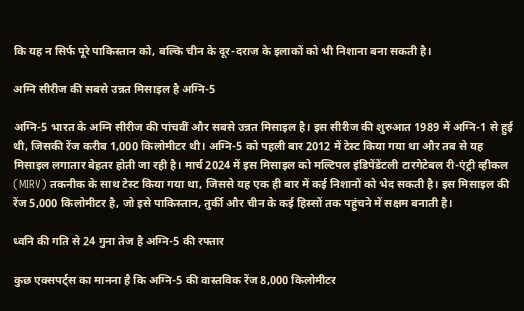कि यह न सिर्फ पूरे पाकिस्तान को, बल्कि चीन के दूर-दराज के इलाकों को भी निशाना बना सकती है।

अग्नि सीरीज की सबसे उन्नत मिसाइल है अग्नि-5

अग्नि-5 भारत के अग्नि सीरीज की पांचवीं और सबसे उन्नत मिसाइल है। इस सीरीज की शुरुआत 1989 में अग्नि-1 से हुई थी, जिसकी रेंज करीब 1,000 किलोमीटर थी। अग्नि-5 को पहली बार 2012 में टेस्ट किया गया था और तब से यह मिसाइल लगातार बेहतर होती जा रही है। मार्च 2024 में इस मिसाइल को मल्टिपल इंडिपेंडेंटली टारगेटेबल री-एंट्री व्हीकल (MIRV) तकनीक के साथ टेस्ट किया गया था, जिससे यह एक ही बार में कई निशानों को भेद सकती है। इस मिसाइल की रेंज 5,000 किलोमीटर है, जो इसे पाकिस्तान, तुर्की और चीन के कई हिस्सों तक पहुंचने में सक्षम बनाती है।

ध्वनि की गति से 24 गुना तेज है अग्नि-5 की रफ्तार

कुछ एक्सपर्ट्स का मानना है कि अग्नि-5 की वास्तविक रेंज 8,000 किलोमीटर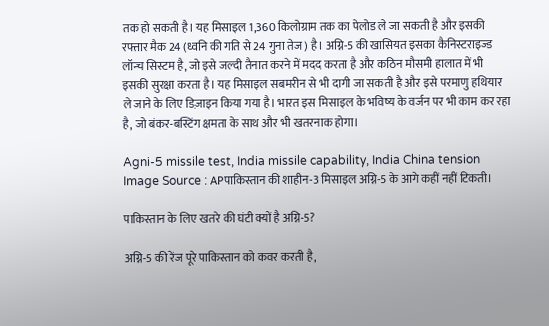तक हो सकती है। यह मिसाइल 1,360 किलोग्राम तक का पेलोड ले जा सकती है और इसकी रफ्तार मैक 24 (ध्वनि की गति से 24 गुना तेज) है। अग्नि-5 की खासियत इसका कैनिस्टराइज्ड लॉन्च सिस्टम है, जो इसे जल्दी तैनात करने में मदद करता है और कठिन मौसमी हालात में भी इसकी सुरक्षा करता है। यह मिसाइल सबमरीन से भी दागी जा सकती है और इसे परमाणु हथियार ले जाने के लिए डिज़ाइन किया गया है। भारत इस मिसाइल के भविष्य के वर्जन पर भी काम कर रहा है, जो बंकर-बस्टिंग क्षमता के साथ और भी खतरनाक होगा।

Agni-5 missile test, India missile capability, India China tension
Image Source : APपाकिस्तान की शाहीन-3 मिसाइल अग्नि-5 के आगे कहीं नहीं टिकती।

पाकिस्तान के लिए खतरे की घंटी क्यों है अग्नि-5?

अग्नि-5 की रेंज पूरे पाकिस्तान को कवर करती है,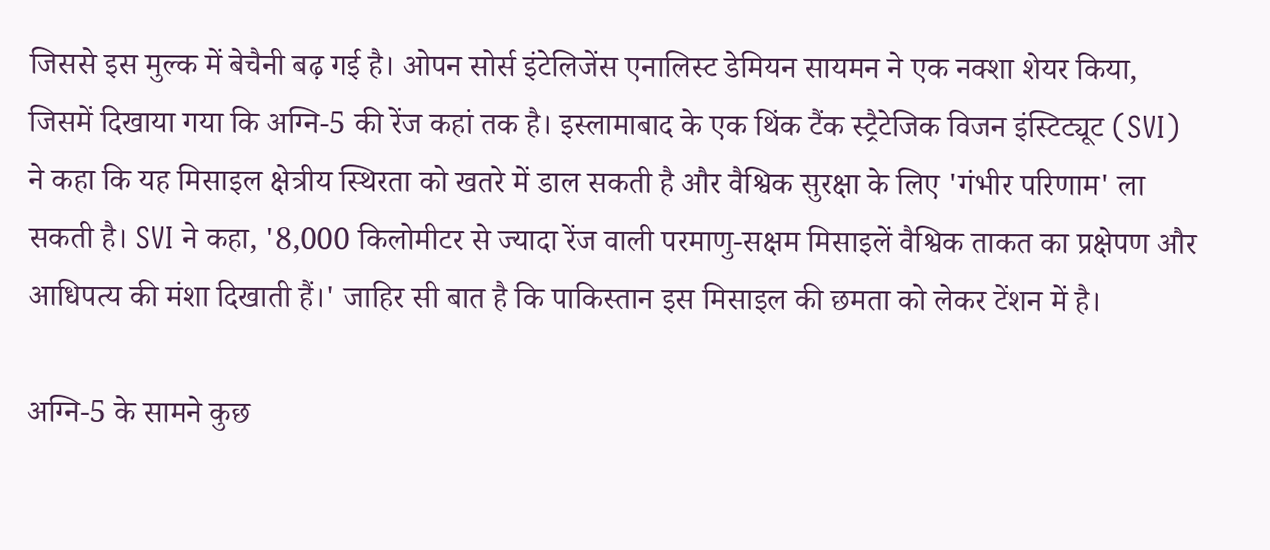जिससे इस मुल्क में बेचैनी बढ़ गई है। ओपन सोर्स इंटेलिजेंस एनालिस्ट डेमियन सायमन ने एक नक्शा शेयर किया, जिसमें दिखाया गया कि अग्नि-5 की रेंज कहां तक है। इस्लामाबाद के एक थिंक टैंक स्ट्रैटेजिक विजन इंस्टिट्यूट (SVI) ने कहा कि यह मिसाइल क्षेत्रीय स्थिरता को खतरे में डाल सकती है और वैश्विक सुरक्षा के लिए 'गंभीर परिणाम' ला सकती है। SVI ने कहा, '8,000 किलोमीटर से ज्यादा रेंज वाली परमाणु-सक्षम मिसाइलें वैश्विक ताकत का प्रक्षेपण और आधिपत्य की मंशा दिखाती हैं।' जाहिर सी बात है कि पाकिस्तान इस मिसाइल की छमता को लेकर टेंशन में है।

अग्नि-5 के सामने कुछ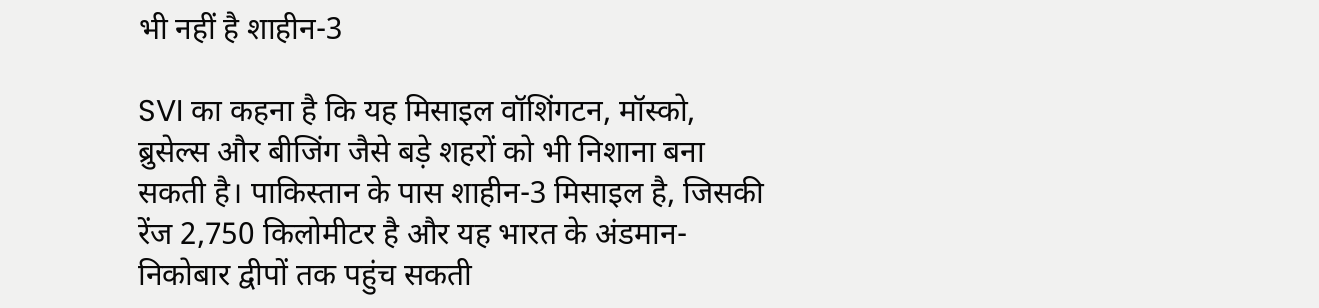भी नहीं है शाहीन-3

SVI का कहना है कि यह मिसाइल वॉशिंगटन, मॉस्को, ब्रुसेल्स और बीजिंग जैसे बड़े शहरों को भी निशाना बना सकती है। पाकिस्तान के पास शाहीन-3 मिसाइल है, जिसकी रेंज 2,750 किलोमीटर है और यह भारत के अंडमान-निकोबार द्वीपों तक पहुंच सकती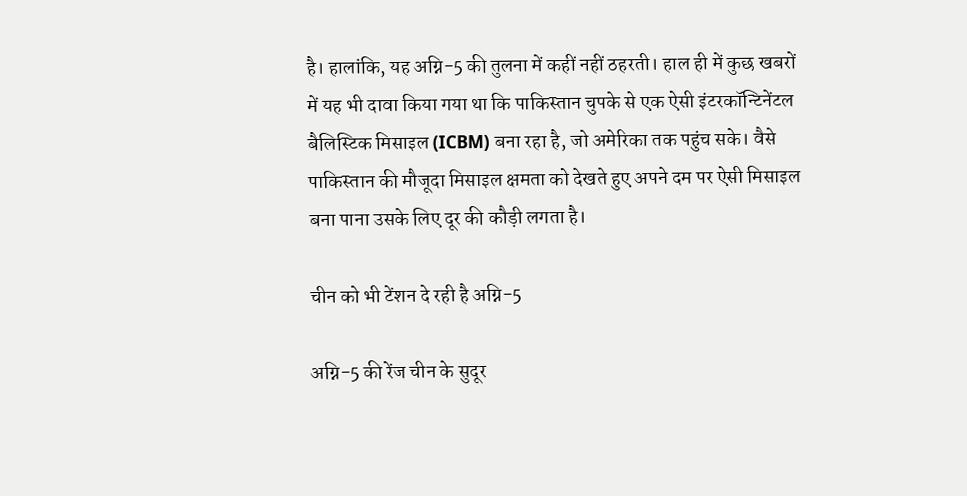है। हालांकि, यह अग्नि-5 की तुलना में कहीं नहीं ठहरती। हाल ही में कुछ खबरों में यह भी दावा किया गया था कि पाकिस्तान चुपके से एक ऐसी इंटरकॉन्टिनेंटल बैलिस्टिक मिसाइल (ICBM) बना रहा है, जो अमेरिका तक पहुंच सके। वैसे पाकिस्तान की मौजूदा मिसाइल क्षमता को देखते हुए अपने दम पर ऐसी मिसाइल बना पाना उसके लिए दूर की कौड़ी लगता है।

चीन को भी टेंशन दे रही है अग्नि-5

अग्नि-5 की रेंज चीन के सुदूर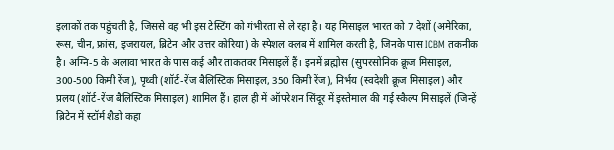इलाकों तक पहुंचती है, जिससे वह भी इस टेस्टिंग को गंभीरता से ले रहा है। यह मिसाइल भारत को 7 देशों (अमेरिका, रूस, चीन, फ्रांस, इजरायल, ब्रिटेन और उत्तर कोरिया) के स्पेशल क्लब में शामिल करती है, जिनके पास ICBM तकनीक है। अग्नि-5 के अलावा भारत के पास कई और ताकतवर मिसाइलें हैं। इनमें ब्रह्मोस (सुपरसोनिक क्रूज मिसाइल, 300-500 किमी रेंज), पृथ्वी (शॉर्ट-रेंज बैलिस्टिक मिसाइल, 350 किमी रेंज), निर्भय (स्वदेशी क्रूज मिसाइल) और प्रलय (शॉर्ट-रेंज बैलिस्टिक मिसाइल) शामिल हैं। हाल ही में ऑपरेशन सिंदूर में इस्तेमाल की गई स्कैल्प मिसाइलें (जिन्हें ब्रिटेन में स्टॉर्म शैडो कहा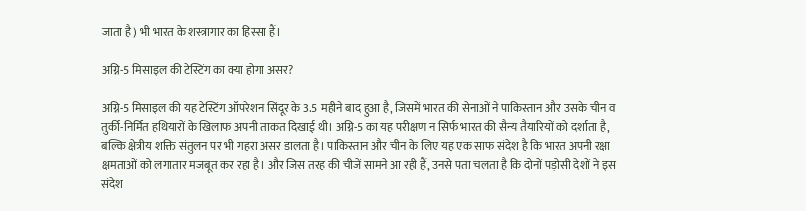जाता है) भी भारत के शस्त्रागार का हिस्सा हैं।

अग्नि-5 मिसाइल की टेस्टिंग का क्या होगा असर?

अग्नि-5 मिसाइल की यह टेस्टिंग ऑपरेशन सिंदूर के 3.5 महीने बाद हुआ है, जिसमें भारत की सेनाओं ने पाकिस्तान और उसके चीन व तुर्की-निर्मित हथियारों के खिलाफ अपनी ताकत दिखाई थी। अग्नि-5 का यह परीक्षण न सिर्फ भारत की सैन्य तैयारियों को दर्शाता है, बल्कि क्षेत्रीय शक्ति संतुलन पर भी गहरा असर डालता है। पाकिस्तान और चीन के लिए यह एक साफ संदेश है कि भारत अपनी रक्षा क्षमताओं को लगातार मजबूत कर रहा है। और जिस तरह की चीजें सामने आ रही हैं, उनसे पता चलता है कि दोनों पड़ोसी देशों ने इस संदेश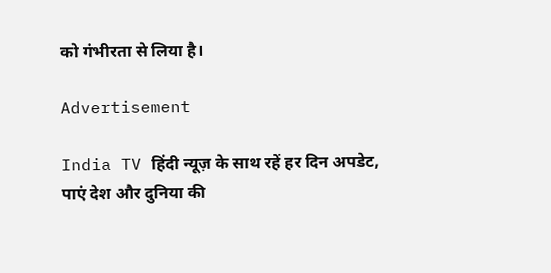को गंभीरता से लिया है।

Advertisement

India TV हिंदी न्यूज़ के साथ रहें हर दिन अपडेट, पाएं देश और दुनिया की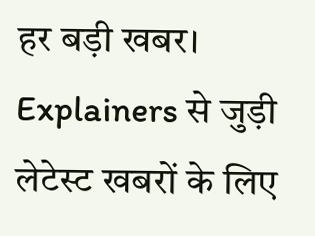हर बड़ी खबर। Explainers से जुड़ी लेटेस्ट खबरों के लिए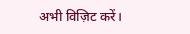अभी विज़िट करें।